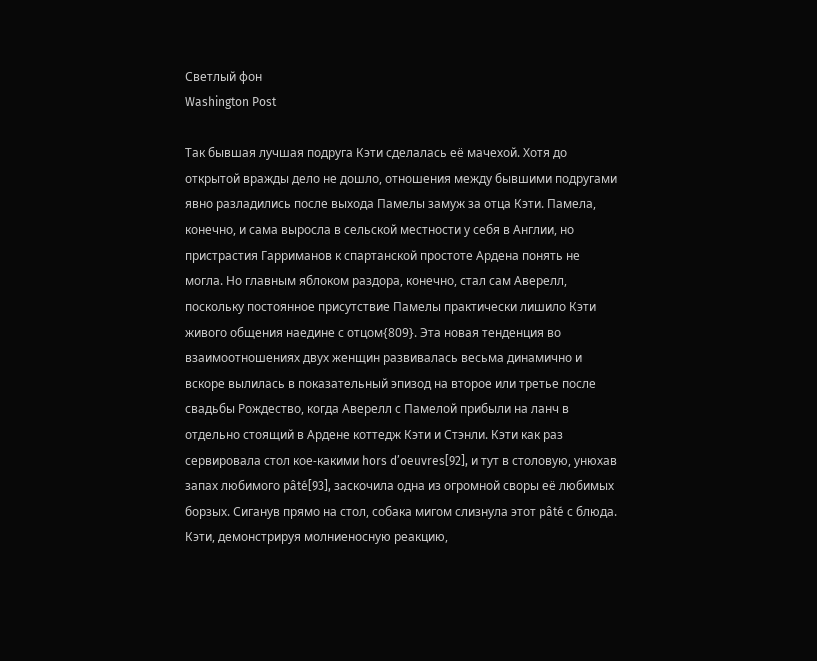Светлый фон
Washington Post

Так бывшая лучшая подруга Кэти сделалась её мачехой. Хотя до открытой вражды дело не дошло, отношения между бывшими подругами явно разладились после выхода Памелы замуж за отца Кэти. Памела, конечно, и сама выросла в сельской местности у себя в Англии, но пристрастия Гарриманов к спартанской простоте Ардена понять не могла. Но главным яблоком раздора, конечно, стал сам Аверелл, поскольку постоянное присутствие Памелы практически лишило Кэти живого общения наедине с отцом{809}. Эта новая тенденция во взаимоотношениях двух женщин развивалась весьма динамично и вскоре вылилась в показательный эпизод на второе или третье после свадьбы Рождество, когда Аверелл с Памелой прибыли на ланч в отдельно стоящий в Ардене коттедж Кэти и Стэнли. Кэти как раз сервировала стол кое-какими hors d’oeuvres[92], и тут в столовую, унюхав запах любимого pâté[93], заскочила одна из огромной своры её любимых борзых. Сиганув прямо на стол, собака мигом слизнула этот pâté с блюда. Кэти, демонстрируя молниеносную реакцию,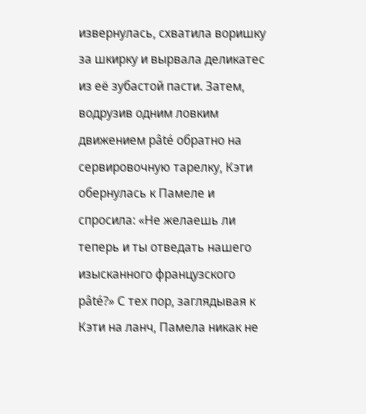извернулась, схватила воришку за шкирку и вырвала деликатес из её зубастой пасти. Затем, водрузив одним ловким движением pâté обратно на сервировочную тарелку, Кэти обернулась к Памеле и спросила: «Не желаешь ли теперь и ты отведать нашего изысканного французского pâté?» С тех пор, заглядывая к Кэти на ланч, Памела никак не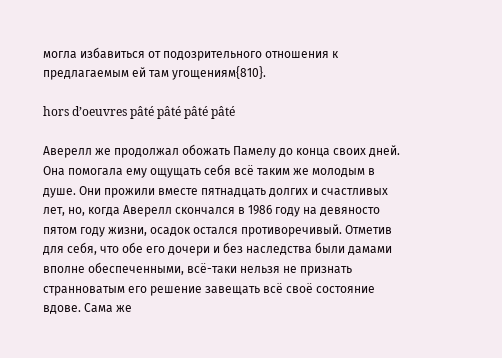могла избавиться от подозрительного отношения к предлагаемым ей там угощениям{810}.

hors d’oeuvres pâté pâté pâté pâté

Аверелл же продолжал обожать Памелу до конца своих дней. Она помогала ему ощущать себя всё таким же молодым в душе. Они прожили вместе пятнадцать долгих и счастливых лет, но, когда Аверелл скончался в 1986 году на девяносто пятом году жизни, осадок остался противоречивый. Отметив для себя, что обе его дочери и без наследства были дамами вполне обеспеченными, всё-таки нельзя не признать странноватым его решение завещать всё своё состояние вдове. Сама же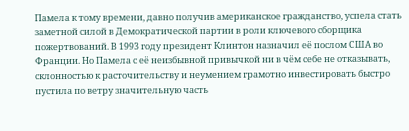Памела к тому времени, давно получив американское гражданство, успела стать заметной силой в Демократической партии в роли ключевого сборщика пожертвований. В 1993 году президент Клинтон назначил её послом США во Франции. Но Памела с её неизбывной привычкой ни в чём себе не отказывать, склонностью к расточительству и неумением грамотно инвестировать быстро пустила по ветру значительную часть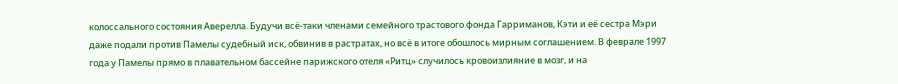колоссального состояния Аверелла. Будучи всё-таки членами семейного трастового фонда Гарриманов, Кэти и её сестра Мэри даже подали против Памелы судебный иск, обвинив в растратах, но всё в итоге обошлось мирным соглашением. В феврале 1997 года у Памелы прямо в плавательном бассейне парижского отеля «Ритц» случилось кровоизлияние в мозг, и на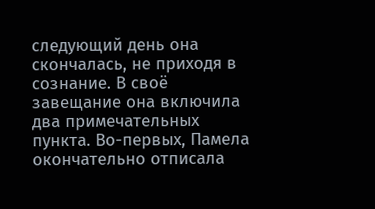следующий день она скончалась, не приходя в сознание. В своё завещание она включила два примечательных пункта. Во-первых, Памела окончательно отписала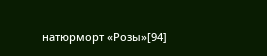натюрморт «Розы»[94]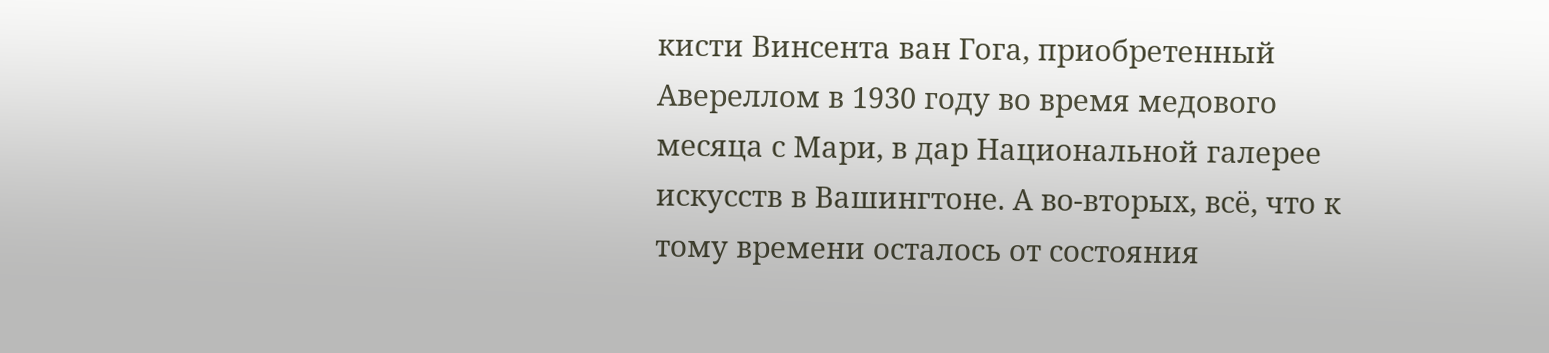кисти Винсента ван Гога, приобретенный Авереллом в 1930 году во время медового месяца с Мари, в дар Национальной галерее искусств в Вашингтоне. А во-вторых, всё, что к тому времени осталось от состояния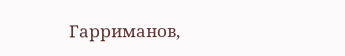Гарриманов,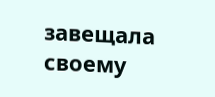завещала своему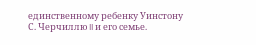единственному ребенку Уинстону С. Черчиллю II и его семье.